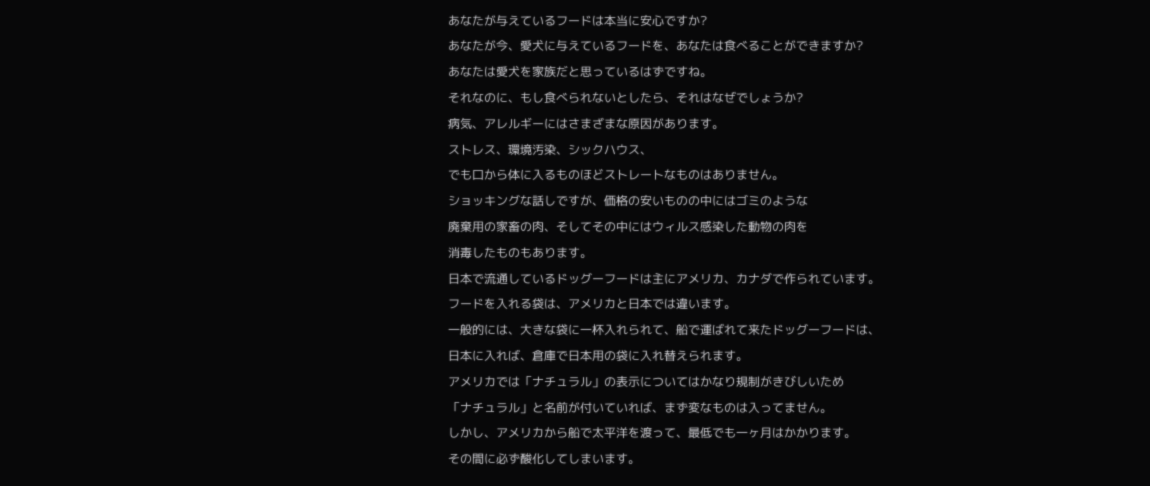あなたが与えているフードは本当に安心ですか?
あなたが今、愛犬に与えているフードを、あなたは食べることができますか?
あなたは愛犬を家族だと思っているはずですね。
それなのに、もし食べられないとしたら、それはなぜでしょうか?
病気、アレルギーにはさまざまな原因があります。
ストレス、環境汚染、シックハウス、
でも口から体に入るものほどストレートなものはありません。
ショッキングな話しですが、価格の安いものの中にはゴミのような
廃棄用の家畜の肉、そしてその中にはウィルス感染した動物の肉を
消毒したものもあります。
日本で流通しているドッグーフードは主にアメリカ、カナダで作られています。
フードを入れる袋は、アメリカと日本では違います。
一般的には、大きな袋に一杯入れられて、船で運ばれて来たドッグーフードは、
日本に入れば、倉庫で日本用の袋に入れ替えられます。
アメリカでは「ナチュラル」の表示についてはかなり規制がきびしいため
「ナチュラル」と名前が付いていれば、まず変なものは入ってません。
しかし、アメリカから船で太平洋を渡って、最低でも一ヶ月はかかります。
その間に必ず酸化してしまいます。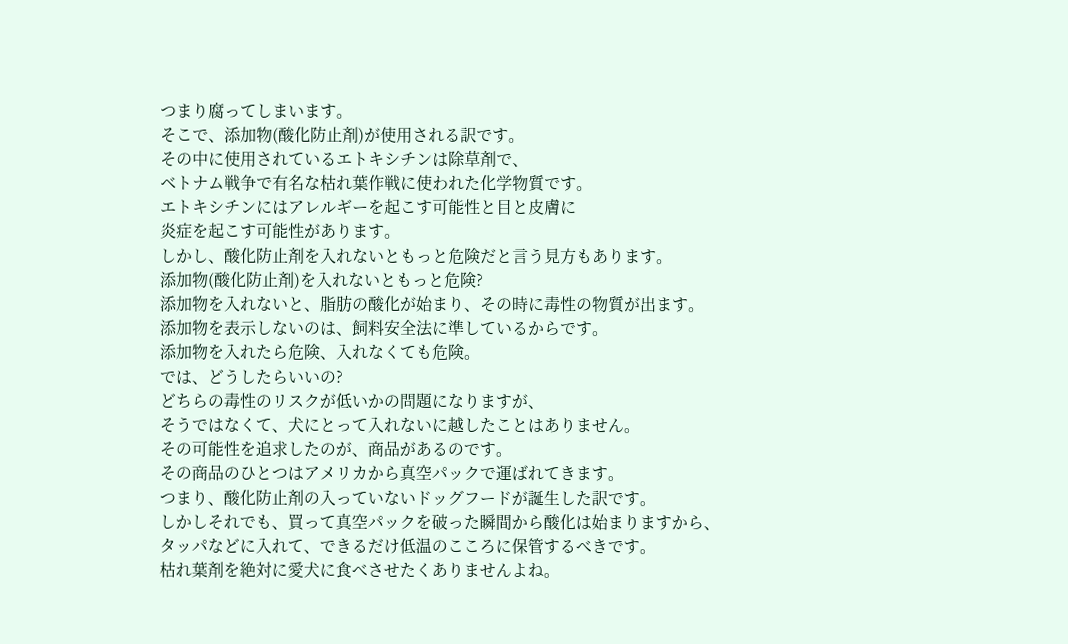つまり腐ってしまいます。
そこで、添加物(酸化防止剤)が使用される訳です。
その中に使用されているエトキシチンは除草剤で、
ベトナム戦争で有名な枯れ葉作戦に使われた化学物質です。
エトキシチンにはアレルギーを起こす可能性と目と皮膚に
炎症を起こす可能性があります。
しかし、酸化防止剤を入れないともっと危険だと言う見方もあります。
添加物(酸化防止剤)を入れないともっと危険?
添加物を入れないと、脂肪の酸化が始まり、その時に毒性の物質が出ます。
添加物を表示しないのは、飼料安全法に準しているからです。
添加物を入れたら危険、入れなくても危険。
では、どうしたらいいの?
どちらの毒性のリスクが低いかの問題になりますが、
そうではなくて、犬にとって入れないに越したことはありません。
その可能性を追求したのが、商品があるのです。
その商品のひとつはアメリカから真空パックで運ばれてきます。
つまり、酸化防止剤の入っていないドッグフードが誕生した訳です。
しかしそれでも、買って真空パックを破った瞬間から酸化は始まりますから、
タッパなどに入れて、できるだけ低温のこころに保管するべきです。
枯れ葉剤を絶対に愛犬に食べさせたくありませんよね。